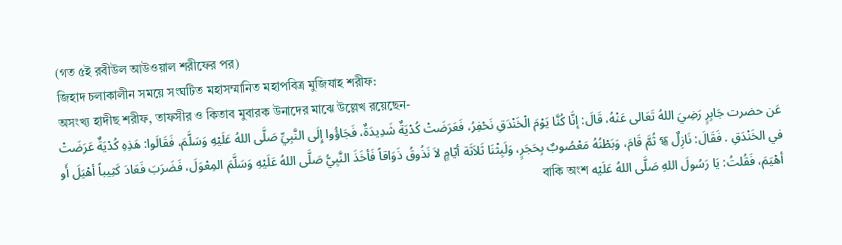(গত ৫ই রবীউল আউওয়াল শরীফের পর)
জিহাদ চলাকালীন সময়ে সংঘটিত মহাসম্মানিত মহাপবিত্র মুজিযাহ শরীফ:
অসংখ্য হাদীছ শরীফ, তাফসীর ও কিতাব মুবারক উনাদের মাঝে উল্লেখ রয়েছেন-
عَن حضرت جَابِرٍ رَضِيَ اللهُ تَعَالى عَنْهُ، قَالَ: إنَّا كُنَّا يَوْمَ الْخَنْدَقِ نَحْفِرُ، فَعَرَضَتْ كُدْيَةٌ شَدِيدَةٌ، فَجَاؤُوا إِلَى النَّبِيِّ صَلَّى اللهُ عَلَيْهِ وَسَلَّمَ، فَقَالَوا: هَذِهِ كُدْيَةٌ عَرَضَتْ في الخَنْدَقِ . فَقَالَ: نَازِلٌ গ্ধ ثُمَّ قَامَ، وَبَطْنُهُ مَعْصُوبٌ بِحَجَرٍ، وَلَبِثْنَا ثَلاَثَة أيّامٍ لاَ نَذُوقُ ذَوَاقاً فَأخَذَ النَّبِيُّ صَلَّى اللهُ عَلَيْهِ وَسَلَّمَ المِعْوَلَ، فَضَرَبَ فَعَادَ كَثِيباً أهْيَلَ أَو أهْيَمَ، فَقُلتُ: يَا رَسُولَ اللهِ صَلَّى اللهُ عَلَيْه বাকি অংশ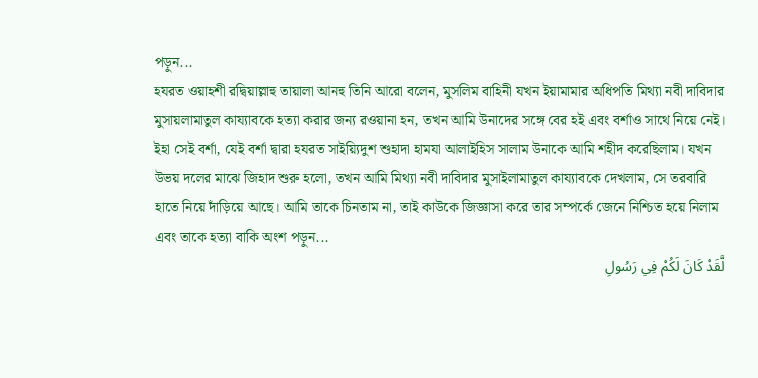পড়ুন...
হযরত ওয়াহশী রদ্বিয়াল্লাহু তায়ালা আনহু তিনি আরো বলেন, মুসলিম বাহিনী যখন ইয়ামামার অধিপতি মিথ্যা নবী দাবিদার মুসায়লামাতুল কায্যাবকে হত্যা করার জন্য রওয়ানা হন, তখন আমি উনাদের সঙ্গে বের হই এবং বর্শাও সাথে নিয়ে নেই। ইহা সেই বর্শা, যেই বর্শা দ্বারা হযরত সাইয়্যিদুশ শুহাদা হামযা আলাইহিস সালাম উনাকে আমি শহীদ করেছিলাম। যখন উভয় দলের মাঝে জিহাদ শুরু হলো, তখন আমি মিথ্যা নবী দাবিদার মুসাইলামাতুল কায্যাবকে দেখলাম, সে তরবারি হাতে নিয়ে দাঁড়িয়ে আছে। আমি তাকে চিনতাম না, তাই কাউকে জিজ্ঞাসা করে তার সম্পর্কে জেনে নিশ্চিত হয়ে নিলাম এবং তাকে হত্যা বাকি অংশ পড়ুন...
لَّقَدْ كَانَ لَكُمْ فِي رَسُولِ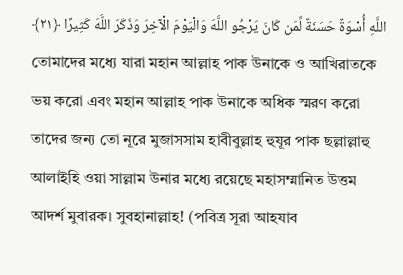اللَّهِ أُسْوَةٌ حَسَنَةٌ لِّمَن كَانَ يَرْجُو اللَّهَ وَالْيَوْمَ الْآخِرَ وَذَكَرَ اللَّهَ كَثِيرًا ﴿٢١﴾
তোমাদের মধ্যে যারা মহান আল্লাহ পাক উনাকে ও আখিরাতকে ভয় করো এবং মহান আল্লাহ পাক উনাকে অধিক স্মরণ করো তাদের জন্য তো নূরে মুজাসসাম হাবীবুল্লাহ হুযূর পাক ছল্লাল্লাহু আলাইহি ওয়া সাল্লাম উনার মধ্যে রয়েছে মহাসম্মানিত উত্তম আদর্শ মুবারক। সুবহানাল্লাহ! (পবিত্র সূরা আহযাব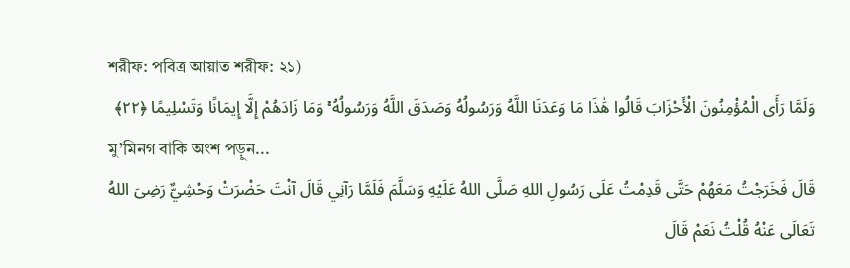শরীফ: পবিত্র আয়াত শরীফ: ২১)
وَلَمَّا رَأَى الْمُؤْمِنُونَ الْأَحْزَابَ قَالُوا هَٰذَا مَا وَعَدَنَا اللَّهُ وَرَسُولُهُ وَصَدَقَ اللَّهُ وَرَسُولُهُ ۚ وَمَا زَادَهُمْ إِلَّا إِيمَانًا وَتَسْلِيمًا ﴿٢٢﴾
মু’মিনগ বাকি অংশ পড়ুন...
قَالَ فَخَرَجْتُ مَعَهُمْ حَتَّى قَدِمْتُ عَلَى رَسُولِ اللهِ صَلَّى اللهُ عَلَيْهِ وَسَلَّمَ فَلَمَّا رَآنِي قَالَ آنْتَ حَضْرَتْ وَحْشِيٌّ رَضِىَ اللهُ تَعَالَى عَنْهُ قُلْتُ نَعَمْ قَالَ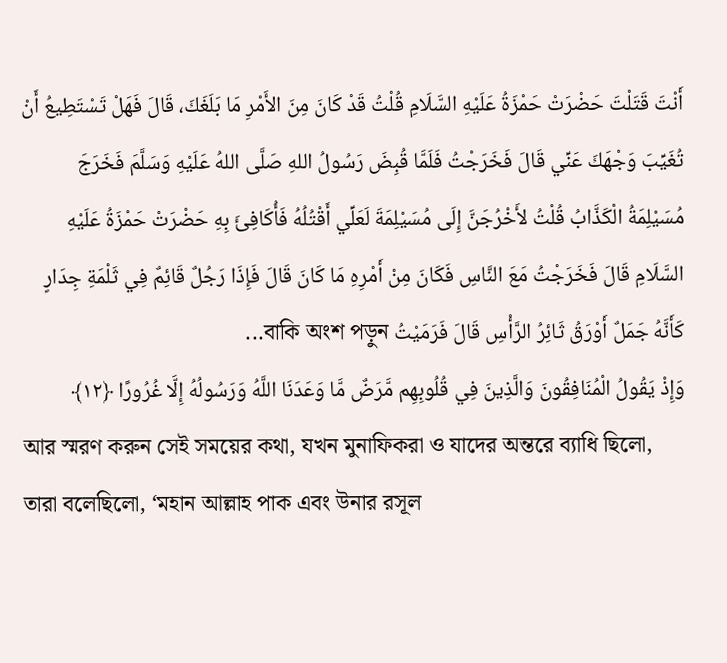أَنْتَ قَتَلْتَ حَضْرَتْ حَمْزَةُ عَلَيْهِ السَّلَامِ قُلْتُ قَدْ كَانَ مِنَ الأَمْرِ مَا بَلَغَكَ، قَالَ فَهَلْ تَسْتَطِيعُ أَنْ تُغَيِّبَ وَجْهَكَ عَنِّي قَالَ فَخَرَجْتُ فَلَمَّا قُبِضَ رَسُولُ اللهِ صَلَّى اللهُ عَلَيْهِ وَسَلَّمَ فَخَرَجَ مُسَيْلِمَةُ الْكَذَّابُ قُلْتُ لأَخْرُجَنَّ إِلَى مُسَيْلِمَةَ لَعَلِّي أَقْتُلُهُ فَأُكَافِئَ بِهِ حَضْرَتْ حَمْزَةُ عَلَيْهِ السَّلَامِ قَالَ فَخَرَجْتُ مَعَ النَّاسِ فَكَانَ مِنْ أَمْرِهِ مَا كَانَ قَالَ فَإِذَا رَجُلٌ قَائِمٌ فِي ثَلْمَةِ جِدَارٍ كَأَنَّهُ جَمَلٌ أَوْرَقُ ثَائِرُ الرَّأْسِ قَالَ فَرَمَيْتُ বাকি অংশ পড়ুন...
وَإِذْ يَقُولُ الْمُنَافِقُونَ وَالَّذِينَ فِي قُلُوبِهِم مَّرَضٌ مَّا وَعَدَنَا اللَّهُ وَرَسُولُهُ إِلَّا غُرُورًا ﴿١٢﴾
আর স্মরণ করুন সেই সময়ের কথা, যখন মুনাফিকরা ও যাদের অন্তরে ব্যাধি ছিলো, তারা বলেছিলো, ‘মহান আল্লাহ পাক এবং উনার রসূল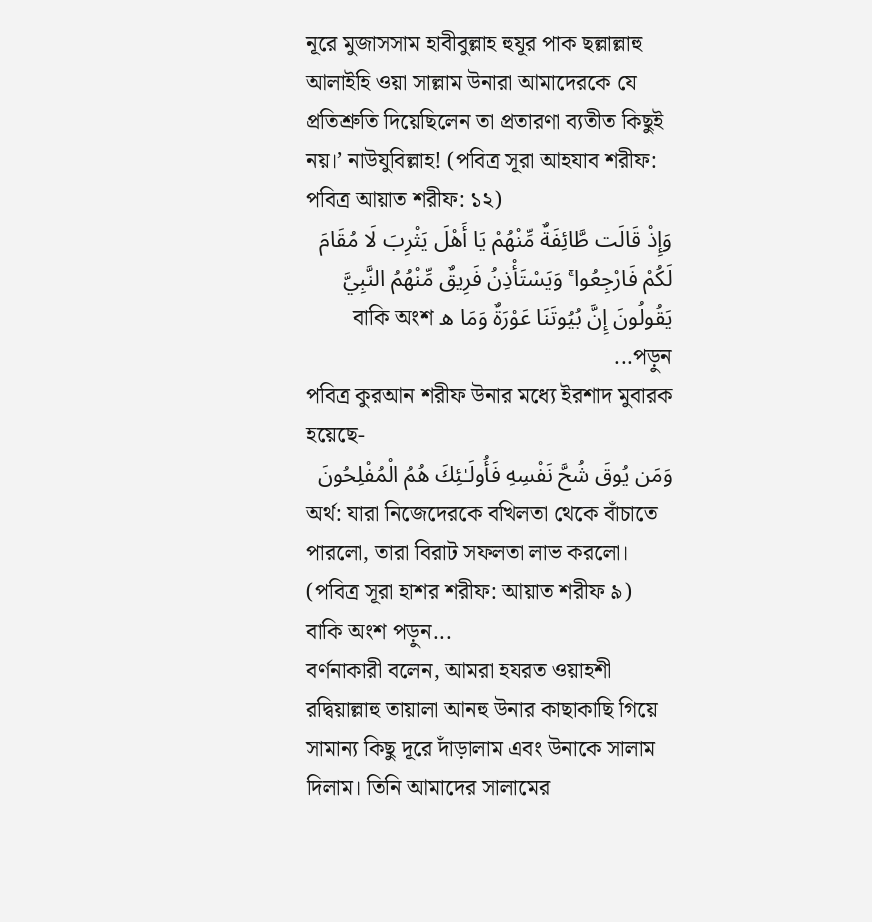নূরে মুজাসসাম হাবীবুল্লাহ হুযূর পাক ছল্লাল্লাহু আলাইহি ওয়া সাল্লাম উনারা আমাদেরকে যে প্রতিশ্রুতি দিয়েছিলেন তা প্রতারণা ব্যতীত কিছুই নয়।’ নাউযুবিল্লাহ! (পবিত্র সূরা আহযাব শরীফ: পবিত্র আয়াত শরীফ: ১২)
وَإِذْ قَالَت طَّائِفَةٌ مِّنْهُمْ يَا أَهْلَ يَثْرِبَ لَا مُقَامَ لَكُمْ فَارْجِعُوا ۚ وَيَسْتَأْذِنُ فَرِيقٌ مِّنْهُمُ النَّبِيَّ يَقُولُونَ إِنَّ بُيُوتَنَا عَوْرَةٌ وَمَا ه বাকি অংশ পড়ুন...
পবিত্র কুরআন শরীফ উনার মধ্যে ইরশাদ মুবারক হয়েছে-
وَمَن يُوقَ شُحَّ نَفْسِهِ فَأُولَـٰئِكَ هُمُ الْمُفْلِحُونَ
অর্থ: যারা নিজেদেরকে বখিলতা থেকে বাঁচাতে পারলো, তারা বিরাট সফলতা লাভ করলো। (পবিত্র সূরা হাশর শরীফ: আয়াত শরীফ ৯)
বাকি অংশ পড়ুন...
বর্ণনাকারী বলেন, আমরা হযরত ওয়াহশী রদ্বিয়াল্লাহু তায়ালা আনহু উনার কাছাকাছি গিয়ে সামান্য কিছু দূরে দাঁড়ালাম এবং উনাকে সালাম দিলাম। তিনি আমাদের সালামের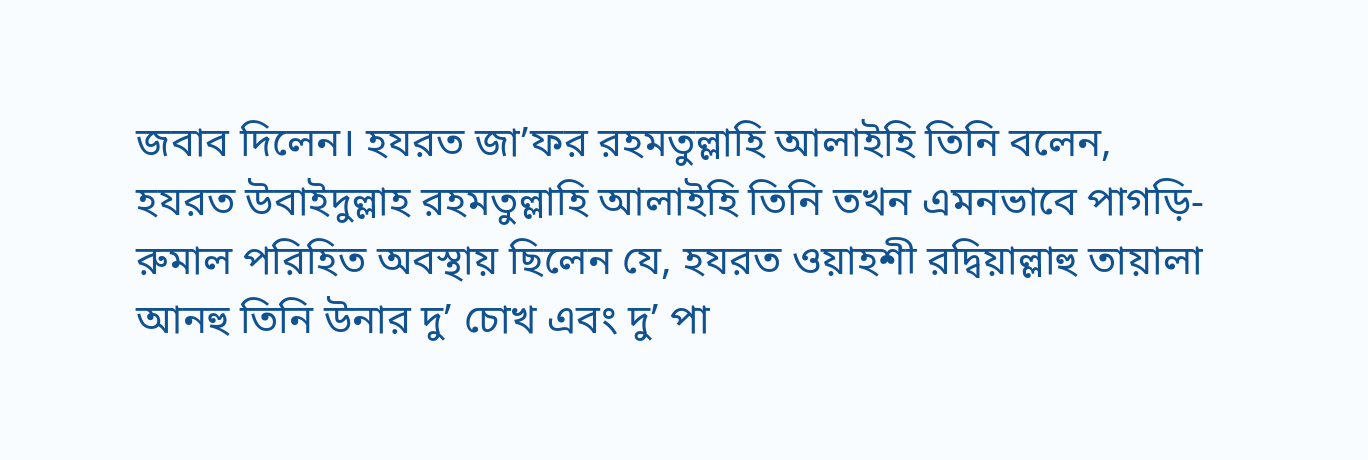জবাব দিলেন। হযরত জা’ফর রহমতুল্লাহি আলাইহি তিনি বলেন, হযরত উবাইদুল্লাহ রহমতুল্লাহি আলাইহি তিনি তখন এমনভাবে পাগড়ি-রুমাল পরিহিত অবস্থায় ছিলেন যে, হযরত ওয়াহশী রদ্বিয়াল্লাহু তায়ালা আনহু তিনি উনার দু’ চোখ এবং দু’ পা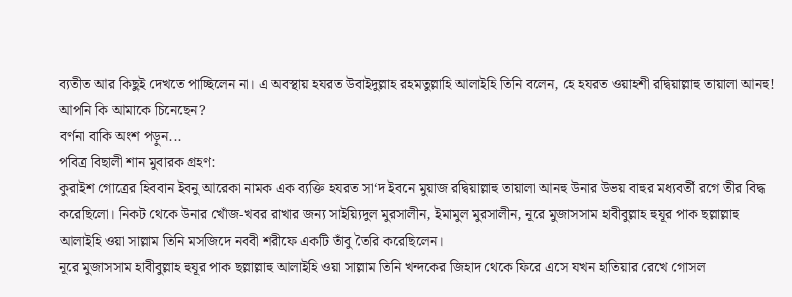ব্যতীত আর কিছুই দেখতে পাচ্ছিলেন না। এ অবস্থায় হযরত উবাইদুল্লাহ রহমতুল্লাহি আলাইহি তিনি বলেন, হে হযরত ওয়াহশী রদ্বিয়াল্লাহু তায়ালা আনহু! আপনি কি আমাকে চিনেছেন?
বর্ণনা বাকি অংশ পড়ুন...
পবিত্র বিছালী শান মুবারক গ্রহণ:
কুরাইশ গোত্রের হিববান ইবনু আরেকা নামক এক ব্যক্তি হযরত সা‘দ ইবনে মুয়াজ রদ্বিয়াল্লাহু তায়ালা আনহু উনার উভয় বাহুর মধ্যবর্তী রগে তীর বিদ্ধ করেছিলো। নিকট থেকে উনার খোঁজ-খবর রাখার জন্য সাইয়্যিদুল মুরসালীন, ইমামুল মুরসালীন, নূরে মুজাসসাম হাবীবুল্লাহ হুযূর পাক ছল্লাল্লাহু আলাইহি ওয়া সাল্লাম তিনি মসজিদে নববী শরীফে একটি তাঁবু তৈরি করেছিলেন।
নূরে মুজাসসাম হাবীবুল্লাহ হুযূর পাক ছল্লাল্লাহু আলাইহি ওয়া সাল্লাম তিনি খন্দকের জিহাদ থেকে ফিরে এসে যখন হাতিয়ার রেখে গোসল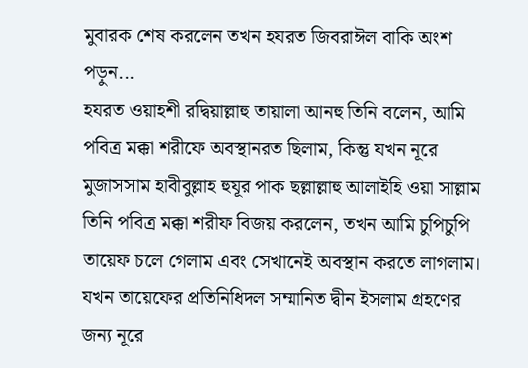মুবারক শেষ করলেন তখন হযরত জিবরাঈল বাকি অংশ পড়ুন...
হযরত ওয়াহশী রদ্বিয়াল্লাহু তায়ালা আনহু তিনি বলেন, আমি পবিত্র মক্কা শরীফে অবস্থানরত ছিলাম, কিন্তু যখন নূরে মুজাসসাম হাবীবুল্লাহ হুযূর পাক ছল্লাল্লাহু আলাইহি ওয়া সাল্লাম তিনি পবিত্র মক্কা শরীফ বিজয় করলেন, তখন আমি চুপিচুপি তায়েফ চলে গেলাম এবং সেখানেই অবস্থান করতে লাগলাম। যখন তায়েফের প্রতিনিধিদল সম্মানিত দ্বীন ইসলাম গ্রহণের জন্য নূরে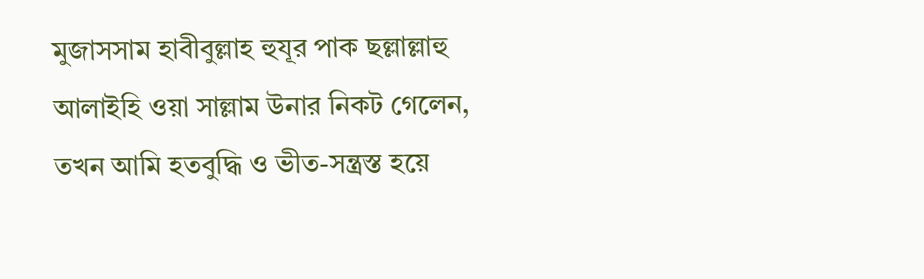মুজাসসাম হাবীবুল্লাহ হুযূর পাক ছল্লাল্লাহু আলাইহি ওয়া সাল্লাম উনার নিকট গেলেন, তখন আমি হতবুদ্ধি ও ভীত-সন্ত্রস্ত হয়ে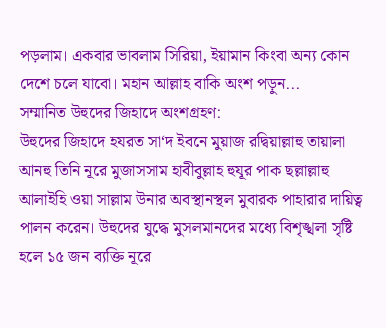পড়লাম। একবার ভাবলাম সিরিয়া, ইয়ামান কিংবা অন্য কোন দেশে চলে যাবো। মহান আল্লাহ বাকি অংশ পড়ুন...
সম্মানিত উহুদের জিহাদে অংশগ্রহণ:
উহুদের জিহাদে হযরত সা‘দ ইবনে মুয়াজ রদ্বিয়াল্লাহু তায়ালা আনহু তিনি নূরে মুজাসসাম হাবীবুল্লাহ হুযূর পাক ছল্লাল্লাহু আলাইহি ওয়া সাল্লাম উনার অবস্থানস্থল মুবারক পাহারার দায়িত্ব পালন করেন। উহুদের যুদ্ধে মুসলমানদের মধ্যে বিশৃঙ্খলা সৃষ্টি হলে ১৫ জন ব্যক্তি নূরে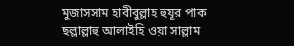মুজাসসাম হাবীবুল্লাহ হুযূর পাক ছল্লাল্লাহু আলাইহি ওয়া সাল্লাম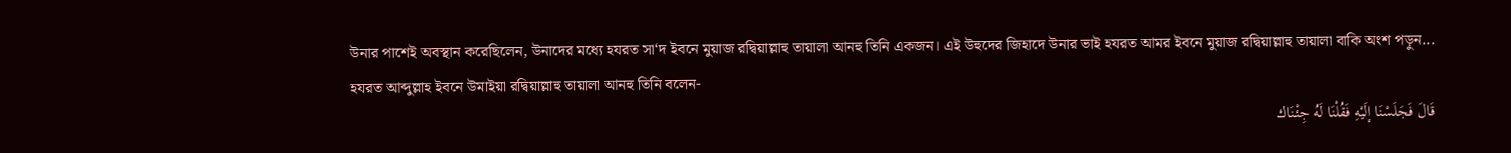উনার পাশেই অবস্থান করেছিলেন, উনাদের মধ্যে হযরত সা‘দ ইবনে মুয়াজ রদ্বিয়াল্লাহু তায়ালা আনহু তিনি একজন। এই উহুদের জিহাদে উনার ভাই হযরত আমর ইবনে মুয়াজ রদ্বিয়াল্লাহু তায়ালা বাকি অংশ পড়ুন...
হযরত আব্দুল্লাহ ইবনে উমাইয়া রদ্বিয়াল্লাহু তায়ালা আনহু তিনি বলেন-
قَالَ فَجَلَسْنَا إلَيْهِ فَقُلْنَا لَهُ جِئْنَاك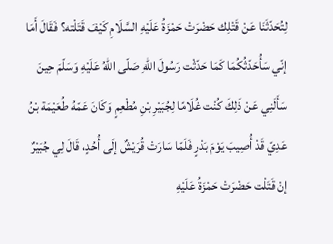لِتُحَدّثَنَا عَنْ قَتْلِك حَضْرَتْ حَمْزَةُ عَلَيْهِ السَّلَامِ كَيْفَ قَتَلْته؟ فَقَالَ أَمَا إنّي سَأُحَدّثُكُمَا كَمَا حَدّثْت رَسُولَ اللّهِ صَلّى اللّهُ عَلَيْهِ وَسَلّمَ حِينَ سَأَلَنِي عَنْ ذَلِكَ كُنْت غُلَامًا لِجُبَيْرِ بْنِ مُطْعِمٍ وَكَانَ عَمّهُ طُعَيْمَة بْنُ عَدِيّ قَدْ أُصِيبَ يَوْمَ بَدْرٍ فَلَمّا سَارَتْ قُرَيْشٌ إلَى أُحُدٍ، قَالَ لِي جُبَيْرٌ إنْ قَتَلْت حَضْرَتْ حَمْزَةُ عَلَيْهِ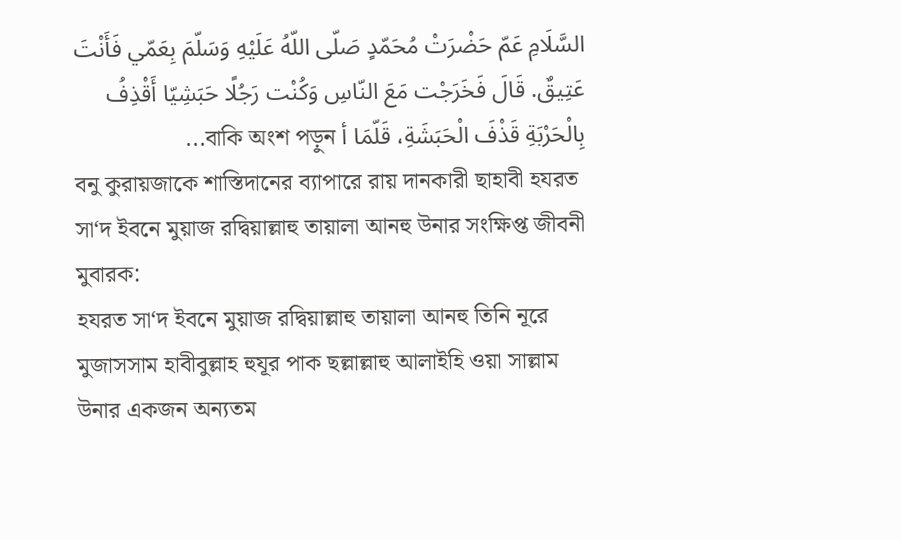السَّلَامِ عَمّ حَضْرَتْ مُحَمّدٍ صَلّى اللّهُ عَلَيْهِ وَسَلّمَ بِعَمّي فَأَنْتَ عَتِيقٌ. قَالَ فَخَرَجْت مَعَ النّاسِ وَكُنْت رَجُلًا حَبَشِيّا أَقْذِفُ بِالْحَرْبَةِ قَذْفَ الْحَبَشَةِ، قَلّمَا أ বাকি অংশ পড়ুন...
বনু কুরায়জাকে শাস্তিদানের ব্যাপারে রায় দানকারী ছাহাবী হযরত সা‘দ ইবনে মুয়াজ রদ্বিয়াল্লাহু তায়ালা আনহু উনার সংক্ষিপ্ত জীবনী মুবারক:
হযরত সা‘দ ইবনে মুয়াজ রদ্বিয়াল্লাহু তায়ালা আনহু তিনি নূরে মুজাসসাম হাবীবুল্লাহ হুযূর পাক ছল্লাল্লাহু আলাইহি ওয়া সাল্লাম উনার একজন অন্যতম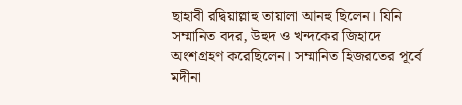ছাহাবী রদ্বিয়াল্লাহু তায়ালা আনহু ছিলেন। যিনি সম্মানিত বদর, উহুদ ও খন্দকের জিহাদে অংশগ্রহণ করেছিলেন। সম্মানিত হিজরতের পূর্বে মদীনা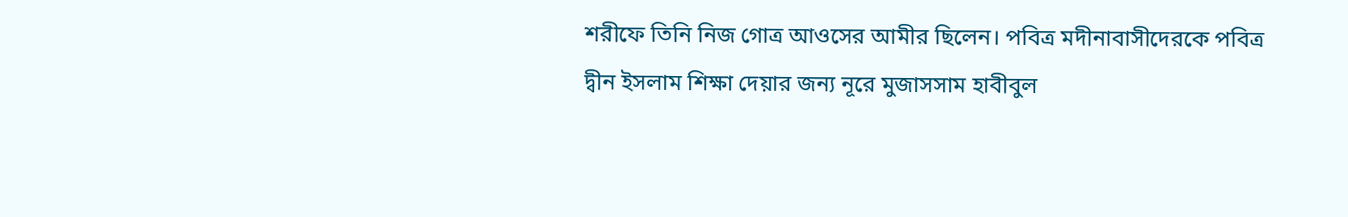শরীফে তিনি নিজ গোত্র আওসের আমীর ছিলেন। পবিত্র মদীনাবাসীদেরকে পবিত্র দ্বীন ইসলাম শিক্ষা দেয়ার জন্য নূরে মুজাসসাম হাবীবুল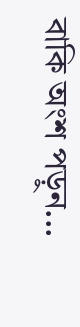বাকি অংশ পড়ুন...